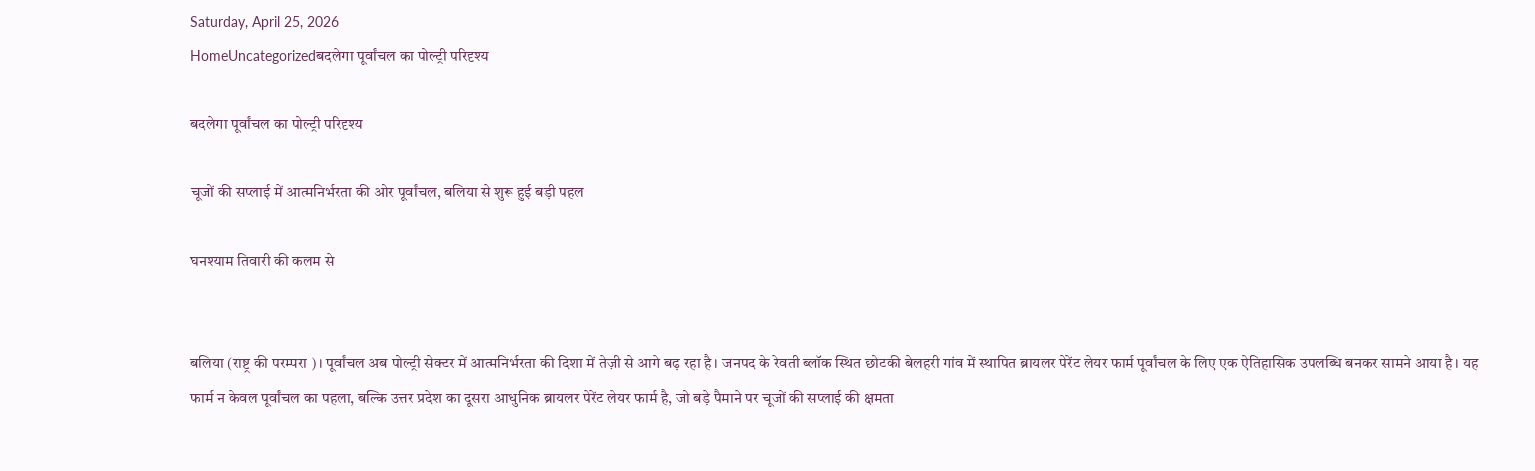Saturday, April 25, 2026
HomeUncategorizedबदलेगा पूर्वांचल का पोल्ट्री परिदृश्य

बदलेगा पूर्वांचल का पोल्ट्री परिदृश्य

चूजों की सप्लाई में आत्मनिर्भरता की ओर पूर्वांचल, बलिया से शुरू हुई बड़ी पहल

घनश्याम तिवारी की कलम से


बलिया (राष्ट्र की परम्परा )। पूर्वांचल अब पोल्ट्री सेक्टर में आत्मनिर्भरता की दिशा में तेज़ी से आगे बढ़ रहा है। जनपद के रेवती ब्लॉक स्थित छोटकी बेलहरी गांव में स्थापित ब्रायलर पेरेंट लेयर फार्म पूर्वांचल के लिए एक ऐतिहासिक उपलब्धि बनकर सामने आया है। यह फार्म न केवल पूर्वांचल का पहला, बल्कि उत्तर प्रदेश का दूसरा आधुनिक ब्रायलर पेरेंट लेयर फार्म है, जो बड़े पैमाने पर चूजों की सप्लाई की क्षमता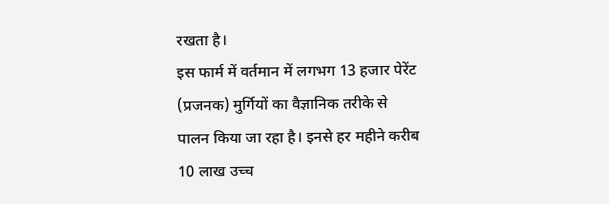रखता है।
इस फार्म में वर्तमान में लगभग 13 हजार पेरेंट (प्रजनक) मुर्गियों का वैज्ञानिक तरीके से पालन किया जा रहा है। इनसे हर महीने करीब 10 लाख उच्च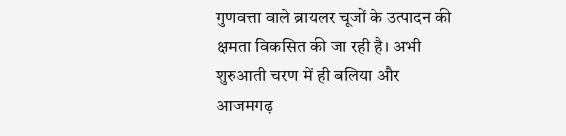गुणवत्ता वाले ब्रायलर चूजों के उत्पादन की क्षमता विकसित की जा रही है। अभी शुरुआती चरण में ही बलिया और आजमगढ़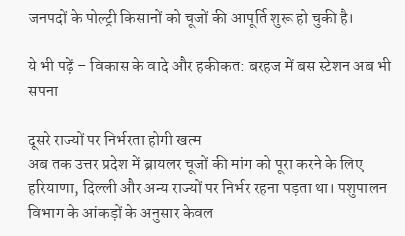जनपदों के पोल्ट्री किसानों को चूजों की आपूर्ति शुरू हो चुकी है।

ये भी पढ़ें – विकास के वादे और हकीकत: बरहज में बस स्टेशन अब भी सपना

दूसरे राज्यों पर निर्भरता होगी खत्म
अब तक उत्तर प्रदेश में ब्रायलर चूजों की मांग को पूरा करने के लिए हरियाणा, दिल्ली और अन्य राज्यों पर निर्भर रहना पड़ता था। पशुपालन विभाग के आंकड़ों के अनुसार केवल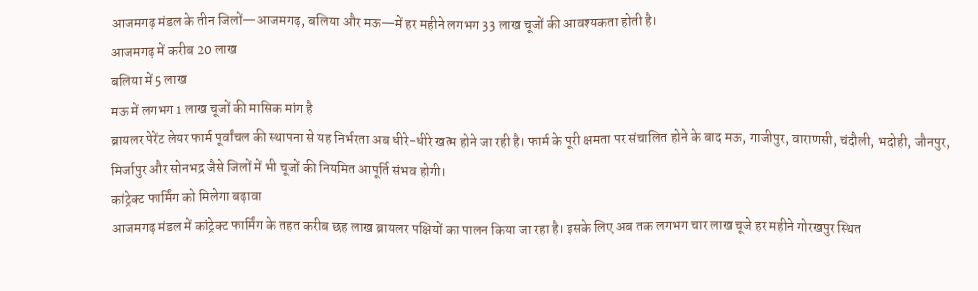आजमगढ़ मंडल के तीन जिलों—आजमगढ़, बलिया और मऊ—में हर महीने लगभग 33 लाख चूजों की आवश्यकता होती है।
आजमगढ़ में करीब 20 लाख
बलिया में 5 लाख
मऊ में लगभग 1 लाख चूजों की मासिक मांग है
ब्रायलर पेरेंट लेयर फार्म पूर्वांचल की स्थापना से यह निर्भरता अब धीरे-धीरे खत्म होने जा रही है। फार्म के पूरी क्षमता पर संचालित होने के बाद मऊ, गाजीपुर, वाराणसी, चंदौली, भदोही, जौनपुर, मिर्जापुर और सोनभद्र जैसे जिलों में भी चूजों की नियमित आपूर्ति संभव होगी।
कांट्रेक्ट फार्मिंग को मिलेगा बढ़ावा
आजमगढ़ मंडल में कांट्रेक्ट फार्मिंग के तहत करीब छह लाख ब्रायलर पक्षियों का पालन किया जा रहा है। इसके लिए अब तक लगभग चार लाख चूजे हर महीने गोरखपुर स्थित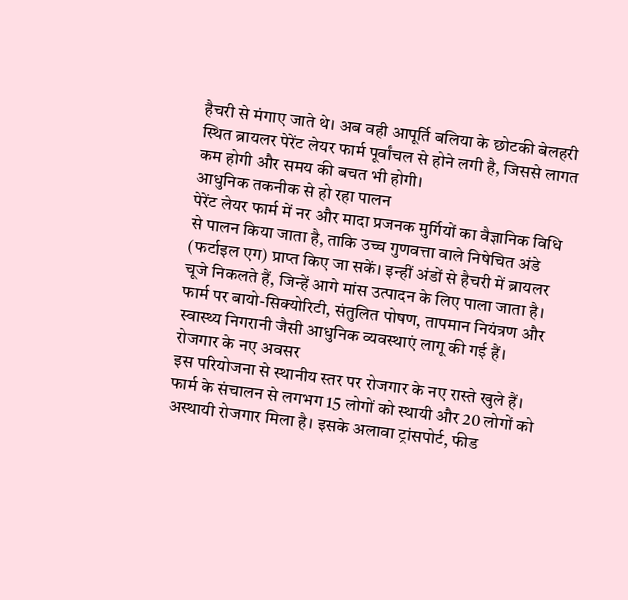हैचरी से मंगाए जाते थे। अब वही आपूर्ति बलिया के छोटकी बेलहरी स्थित ब्रायलर पेरेंट लेयर फार्म पूर्वांचल से होने लगी है, जिससे लागत कम होगी और समय की बचत भी होगी।
आधुनिक तकनीक से हो रहा पालन
पेरेंट लेयर फार्म में नर और मादा प्रजनक मुर्गियों का वैज्ञानिक विधि से पालन किया जाता है, ताकि उच्च गुणवत्ता वाले निषेचित अंडे (फर्टाइल एग) प्राप्त किए जा सकें। इन्हीं अंडों से हैचरी में ब्रायलर चूजे निकलते हैं, जिन्हें आगे मांस उत्पादन के लिए पाला जाता है।
फार्म पर बायो-सिक्योरिटी, संतुलित पोषण, तापमान नियंत्रण और स्वास्थ्य निगरानी जैसी आधुनिक व्यवस्थाएं लागू की गई हैं।
रोजगार के नए अवसर
इस परियोजना से स्थानीय स्तर पर रोजगार के नए रास्ते खुले हैं। फार्म के संचालन से लगभग 15 लोगों को स्थायी और 20 लोगों को अस्थायी रोजगार मिला है। इसके अलावा ट्रांसपोर्ट, फीड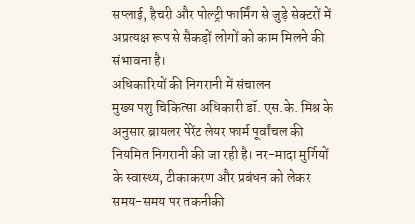सप्लाई, हैचरी और पोल्ट्री फार्मिंग से जुड़े सेक्टरों में अप्रत्यक्ष रूप से सैकड़ों लोगों को काम मिलने की संभावना है।
अधिकारियों की निगरानी में संचालन
मुख्य पशु चिकित्सा अधिकारी डॉ. एस.के. मिश्र के अनुसार ब्रायलर पेरेंट लेयर फार्म पूर्वांचल की नियमित निगरानी की जा रही है। नर-मादा मुर्गियों के स्वास्थ्य, टीकाकरण और प्रबंधन को लेकर समय-समय पर तकनीकी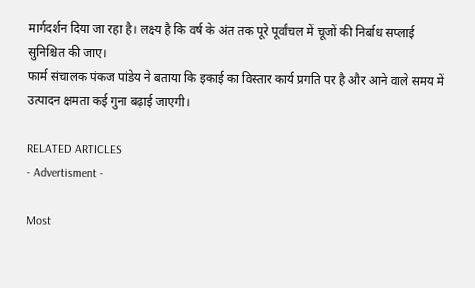मार्गदर्शन दिया जा रहा है। लक्ष्य है कि वर्ष के अंत तक पूरे पूर्वांचल में चूजों की निर्बाध सप्लाई सुनिश्चित की जाए।
फार्म संचालक पंकज पांडेय ने बताया कि इकाई का विस्तार कार्य प्रगति पर है और आने वाले समय में उत्पादन क्षमता कई गुना बढ़ाई जाएगी।

RELATED ARTICLES
- Advertisment -

Most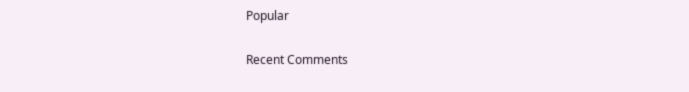Popular

Recent Comments